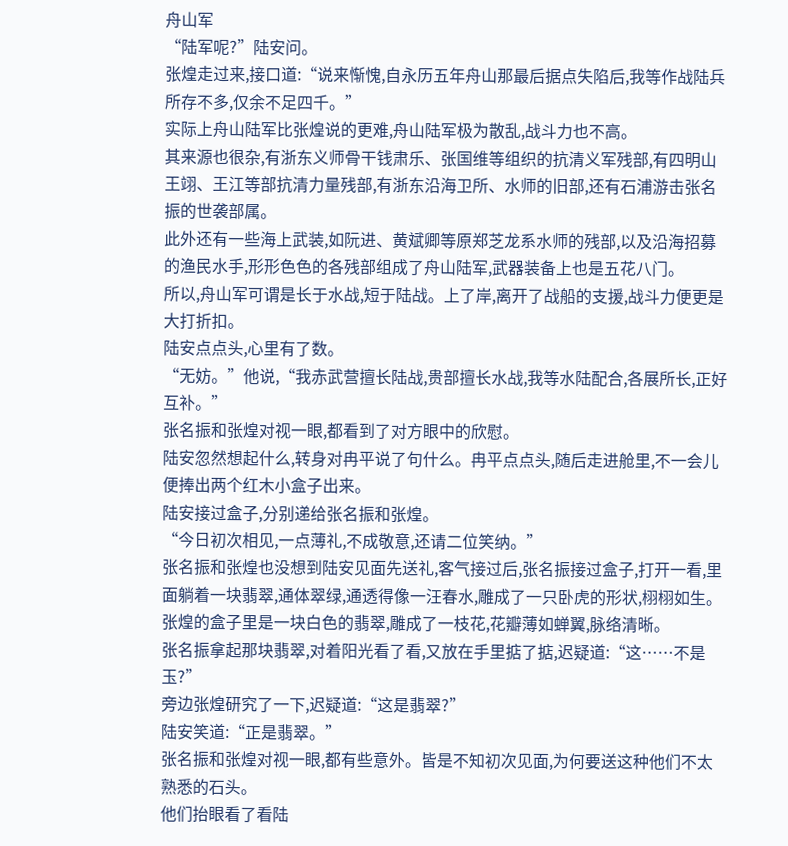舟山军
“陆军呢?”陆安问。
张煌走过来,接口道:“说来惭愧,自永历五年舟山那最后据点失陷后,我等作战陆兵所存不多,仅余不足四千。”
实际上舟山陆军比张煌说的更难,舟山陆军极为散乱,战斗力也不高。
其来源也很杂,有浙东义师骨干钱肃乐、张国维等组织的抗清义军残部,有四明山王翊、王江等部抗清力量残部,有浙东沿海卫所、水师的旧部,还有石浦游击张名振的世袭部属。
此外还有一些海上武装,如阮进、黄斌卿等原郑芝龙系水师的残部,以及沿海招募的渔民水手,形形色色的各残部组成了舟山陆军,武器装备上也是五花八门。
所以,舟山军可谓是长于水战,短于陆战。上了岸,离开了战船的支援,战斗力便更是大打折扣。
陆安点点头,心里有了数。
“无妨。”他说,“我赤武营擅长陆战,贵部擅长水战,我等水陆配合,各展所长,正好互补。”
张名振和张煌对视一眼,都看到了对方眼中的欣慰。
陆安忽然想起什么,转身对冉平说了句什么。冉平点点头,随后走进舱里,不一会儿便捧出两个红木小盒子出来。
陆安接过盒子,分别递给张名振和张煌。
“今日初次相见,一点薄礼,不成敬意,还请二位笑纳。”
张名振和张煌也没想到陆安见面先送礼,客气接过后,张名振接过盒子,打开一看,里面躺着一块翡翠,通体翠绿,通透得像一汪春水,雕成了一只卧虎的形状,栩栩如生。
张煌的盒子里是一块白色的翡翠,雕成了一枝花,花瓣薄如蝉翼,脉络清晰。
张名振拿起那块翡翠,对着阳光看了看,又放在手里掂了掂,迟疑道:“这……不是玉?”
旁边张煌研究了一下,迟疑道:“这是翡翠?”
陆安笑道:“正是翡翠。”
张名振和张煌对视一眼,都有些意外。皆是不知初次见面,为何要送这种他们不太熟悉的石头。
他们抬眼看了看陆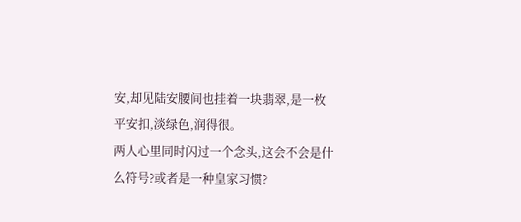安,却见陆安腰间也挂着一块翡翠,是一枚平安扣,淡绿色,润得很。
两人心里同时闪过一个念头,这会不会是什么符号?或者是一种皇家习惯?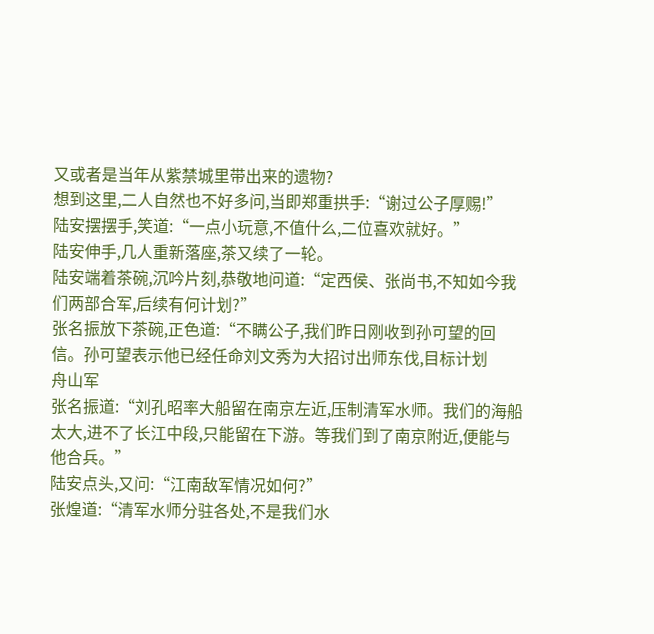又或者是当年从紫禁城里带出来的遗物?
想到这里,二人自然也不好多问,当即郑重拱手:“谢过公子厚赐!”
陆安摆摆手,笑道:“一点小玩意,不值什么,二位喜欢就好。”
陆安伸手,几人重新落座,茶又续了一轮。
陆安端着茶碗,沉吟片刻,恭敬地问道:“定西侯、张尚书,不知如今我们两部合军,后续有何计划?”
张名振放下茶碗,正色道:“不瞒公子,我们昨日刚收到孙可望的回信。孙可望表示他已经任命刘文秀为大招讨出师东伐,目标计划
舟山军
张名振道:“刘孔昭率大船留在南京左近,压制清军水师。我们的海船太大,进不了长江中段,只能留在下游。等我们到了南京附近,便能与他合兵。”
陆安点头,又问:“江南敌军情况如何?”
张煌道:“清军水师分驻各处,不是我们水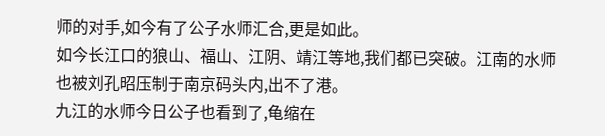师的对手,如今有了公子水师汇合,更是如此。
如今长江口的狼山、福山、江阴、靖江等地,我们都已突破。江南的水师也被刘孔昭压制于南京码头内,出不了港。
九江的水师今日公子也看到了,龟缩在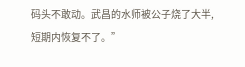码头不敢动。武昌的水师被公子烧了大半,短期内恢复不了。”